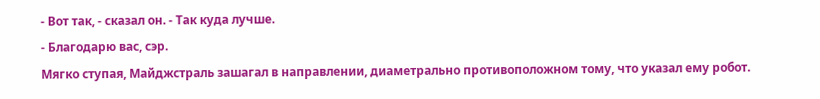- Вот так, - сказал он. - Так куда лучше.
- Благодарю вас, сэр.
Мягко ступая, Майджстраль зашагал в направлении, диаметрально противоположном тому, что указал ему робот.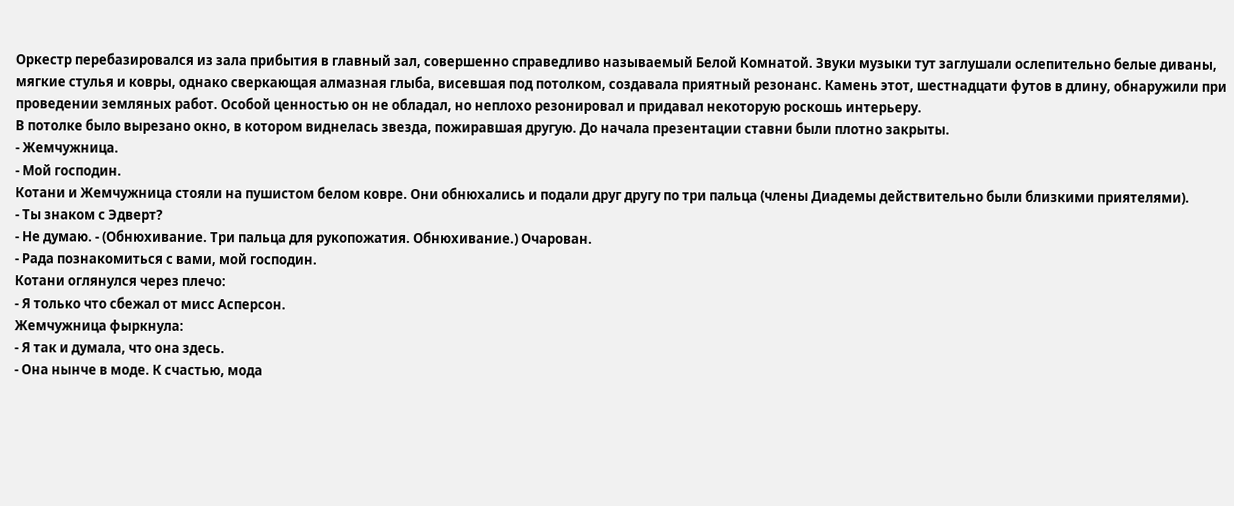Оркестр перебазировался из зала прибытия в главный зал, совершенно справедливо называемый Белой Комнатой. Звуки музыки тут заглушали ослепительно белые диваны, мягкие стулья и ковры, однако сверкающая алмазная глыба, висевшая под потолком, создавала приятный резонанс. Камень этот, шестнадцати футов в длину, обнаружили при проведении земляных работ. Особой ценностью он не обладал, но неплохо резонировал и придавал некоторую роскошь интерьеру.
В потолке было вырезано окно, в котором виднелась звезда, пожиравшая другую. До начала презентации ставни были плотно закрыты.
- Жемчужница.
- Мой господин.
Котани и Жемчужница стояли на пушистом белом ковре. Они обнюхались и подали друг другу по три пальца (члены Диадемы действительно были близкими приятелями).
- Ты знаком с Эдверт?
- Не думаю. - (Обнюхивание. Три пальца для рукопожатия. Обнюхивание.) Очарован.
- Рада познакомиться с вами, мой господин.
Котани оглянулся через плечо:
- Я только что сбежал от мисс Асперсон.
Жемчужница фыркнула:
- Я так и думала, что она здесь.
- Она нынче в моде. К счастью, мода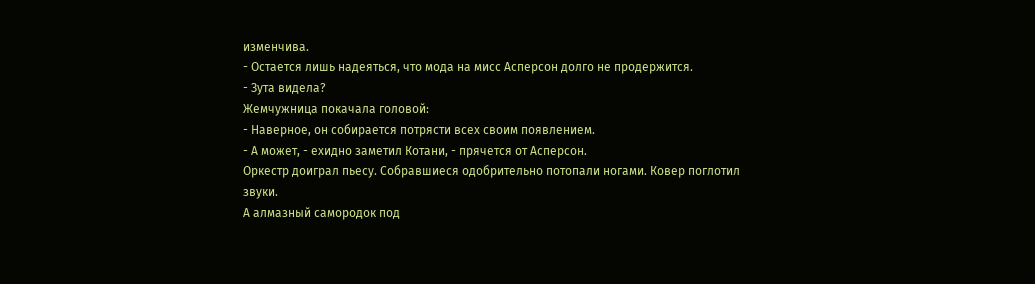изменчива.
- Остается лишь надеяться, что мода на мисс Асперсон долго не продержится.
- Зута видела?
Жемчужница покачала головой:
- Наверное, он собирается потрясти всех своим появлением.
- А может, - ехидно заметил Котани, - прячется от Асперсон.
Оркестр доиграл пьесу. Собравшиеся одобрительно потопали ногами. Ковер поглотил звуки.
А алмазный самородок под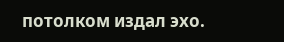потолком издал эхо.